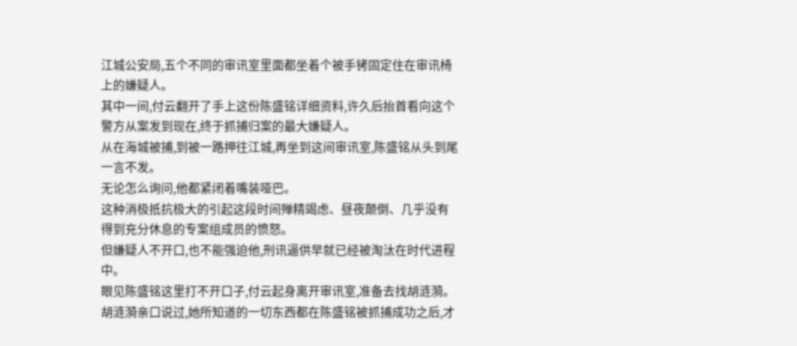江城公安局,五个不同的审讯室里面都坐着个被手铐固定住在审讯椅上的嫌疑人。
其中一间,付云翻开了手上这份陈盛铭详细资料,许久后抬首看向这个警方从案发到现在,终于抓捕归案的最大嫌疑人。
从在海城被捕,到被一路押往江城,再坐到这间审讯室,陈盛铭从头到尾一言不发。
无论怎么询问,他都紧闭着嘴装哑巴。
这种消极抵抗极大的引起这段时间殚精竭虑、昼夜颠倒、几乎没有得到充分休息的专案组成员的愤怒。
但嫌疑人不开口,也不能强迫他,刑讯逼供早就已经被淘汰在时代进程中。
眼见陈盛铭这里打不开口子,付云起身离开审讯室,准备去找胡涟漪。
胡涟漪亲口说过,她所知道的一切东西都在陈盛铭被抓捕成功之后,才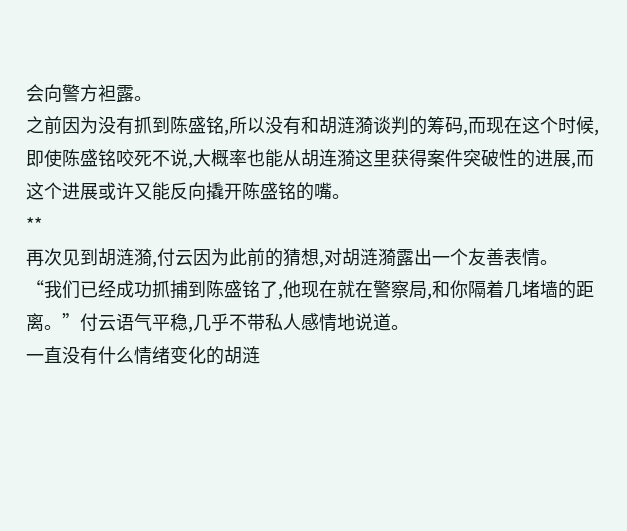会向警方袒露。
之前因为没有抓到陈盛铭,所以没有和胡涟漪谈判的筹码,而现在这个时候,即使陈盛铭咬死不说,大概率也能从胡连漪这里获得案件突破性的进展,而这个进展或许又能反向撬开陈盛铭的嘴。
**
再次见到胡涟漪,付云因为此前的猜想,对胡涟漪露出一个友善表情。
“我们已经成功抓捕到陈盛铭了,他现在就在警察局,和你隔着几堵墙的距离。”付云语气平稳,几乎不带私人感情地说道。
一直没有什么情绪变化的胡涟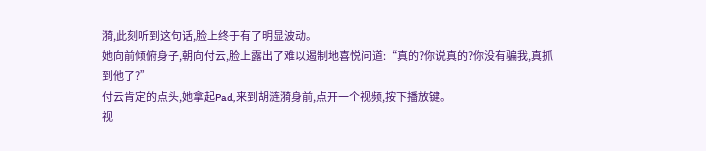漪,此刻听到这句话,脸上终于有了明显波动。
她向前倾俯身子,朝向付云,脸上露出了难以遏制地喜悦问道:“真的?你说真的?你没有骗我,真抓到他了?”
付云肯定的点头,她拿起Pad,来到胡涟漪身前,点开一个视频,按下播放键。
视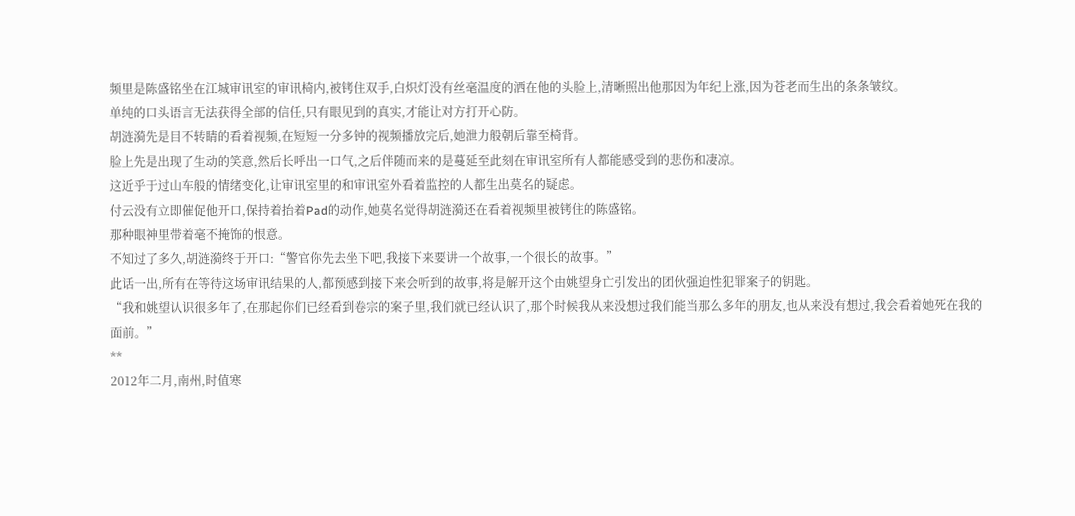频里是陈盛铭坐在江城审讯室的审讯椅内,被铐住双手,白炽灯没有丝毫温度的洒在他的头脸上,清晰照出他那因为年纪上涨,因为苍老而生出的条条皱纹。
单纯的口头语言无法获得全部的信任,只有眼见到的真实,才能让对方打开心防。
胡涟漪先是目不转睛的看着视频,在短短一分多钟的视频播放完后,她泄力般朝后靠至椅背。
脸上先是出现了生动的笑意,然后长呼出一口气,之后伴随而来的是蔓延至此刻在审讯室所有人都能感受到的悲伤和凄凉。
这近乎于过山车般的情绪变化,让审讯室里的和审讯室外看着监控的人都生出莫名的疑虑。
付云没有立即催促他开口,保持着抬着Pad的动作,她莫名觉得胡涟漪还在看着视频里被铐住的陈盛铭。
那种眼神里带着毫不掩饰的恨意。
不知过了多久,胡涟漪终于开口:“警官你先去坐下吧,我接下来要讲一个故事,一个很长的故事。”
此话一出,所有在等待这场审讯结果的人,都预感到接下来会听到的故事,将是解开这个由姚望身亡引发出的团伙强迫性犯罪案子的钥匙。
“我和姚望认识很多年了,在那起你们已经看到卷宗的案子里,我们就已经认识了,那个时候我从来没想过我们能当那么多年的朋友,也从来没有想过,我会看着她死在我的面前。”
**
2012年二月,南州,时值寒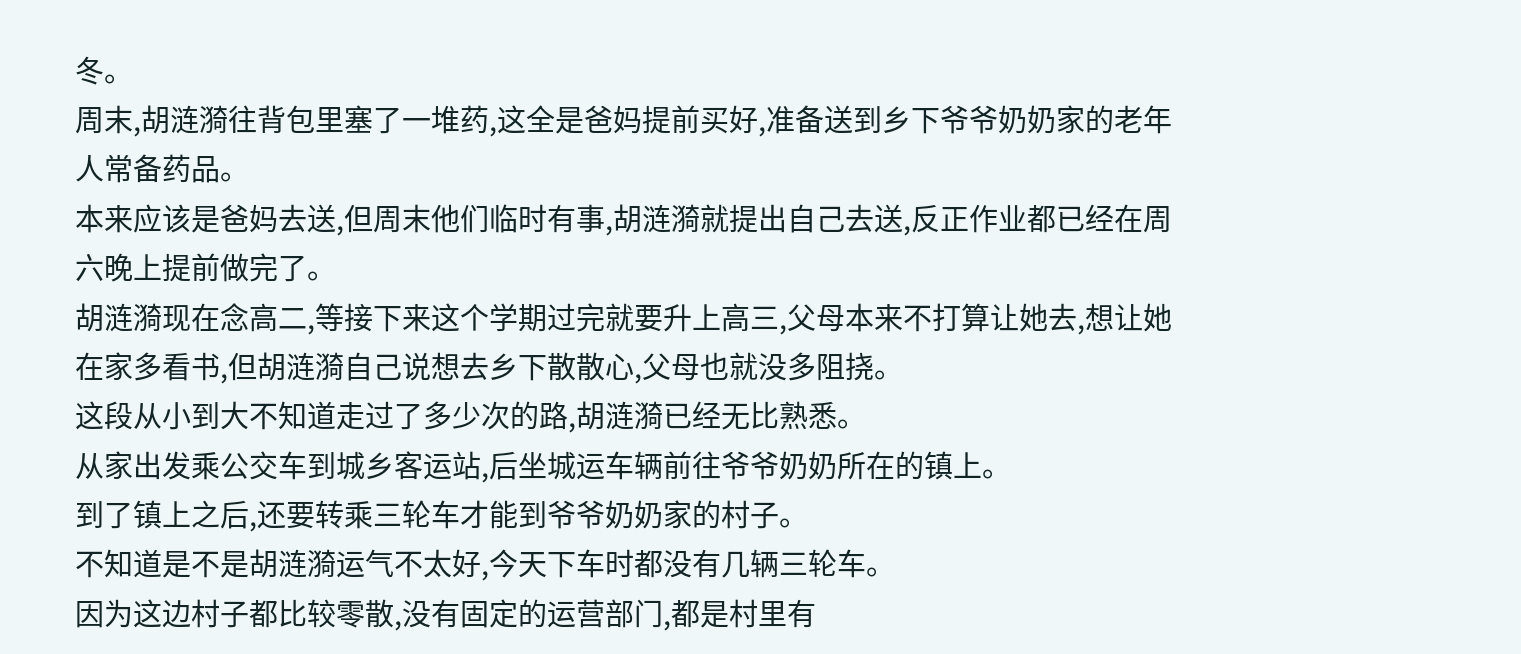冬。
周末,胡涟漪往背包里塞了一堆药,这全是爸妈提前买好,准备送到乡下爷爷奶奶家的老年人常备药品。
本来应该是爸妈去送,但周末他们临时有事,胡涟漪就提出自己去送,反正作业都已经在周六晚上提前做完了。
胡涟漪现在念高二,等接下来这个学期过完就要升上高三,父母本来不打算让她去,想让她在家多看书,但胡涟漪自己说想去乡下散散心,父母也就没多阻挠。
这段从小到大不知道走过了多少次的路,胡涟漪已经无比熟悉。
从家出发乘公交车到城乡客运站,后坐城运车辆前往爷爷奶奶所在的镇上。
到了镇上之后,还要转乘三轮车才能到爷爷奶奶家的村子。
不知道是不是胡涟漪运气不太好,今天下车时都没有几辆三轮车。
因为这边村子都比较零散,没有固定的运营部门,都是村里有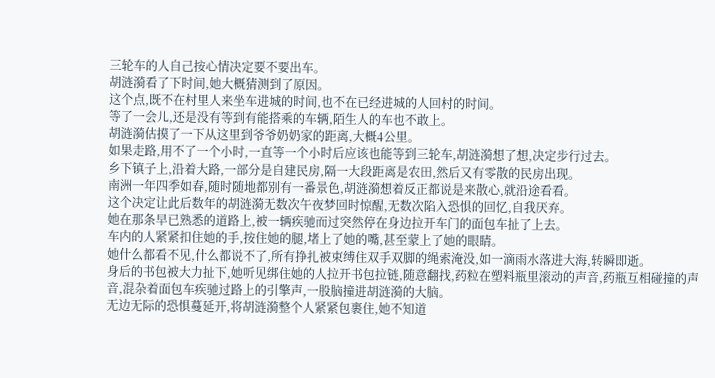三轮车的人自己按心情决定要不要出车。
胡涟漪看了下时间,她大概猜测到了原因。
这个点,既不在村里人来坐车进城的时间,也不在已经进城的人回村的时间。
等了一会儿,还是没有等到有能搭乘的车辆,陌生人的车也不敢上。
胡涟漪估摸了一下从这里到爷爷奶奶家的距离,大概4公里。
如果走路,用不了一个小时,一直等一个小时后应该也能等到三轮车,胡涟漪想了想,决定步行过去。
乡下镇子上,沿着大路,一部分是自建民房,隔一大段距离是农田,然后又有零散的民房出现。
南洲一年四季如春,随时随地都别有一番景色,胡涟漪想着反正都说是来散心,就沿途看看。
这个决定让此后数年的胡涟漪无数次午夜梦回时惊醒,无数次陷入恐惧的回忆,自我厌弃。
她在那条早已熟悉的道路上,被一辆疾驰而过突然停在身边拉开车门的面包车扯了上去。
车内的人紧紧扣住她的手,按住她的腿,堵上了她的嘴,甚至蒙上了她的眼睛。
她什么都看不见,什么都说不了,所有挣扎被束缚住双手双脚的绳索淹没,如一滴雨水落进大海,转瞬即逝。
身后的书包被大力扯下,她听见绑住她的人拉开书包拉链,随意翻找,药粒在塑料瓶里滚动的声音,药瓶互相碰撞的声音,混杂着面包车疾驰过路上的引擎声,一股脑撞进胡涟漪的大脑。
无边无际的恐惧蔓延开,将胡涟漪整个人紧紧包裹住,她不知道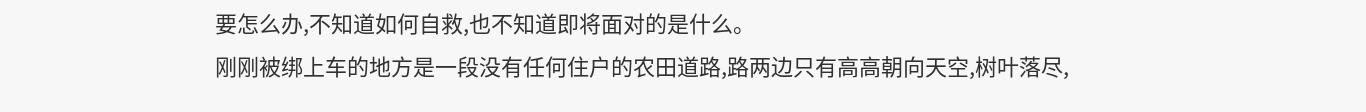要怎么办,不知道如何自救,也不知道即将面对的是什么。
刚刚被绑上车的地方是一段没有任何住户的农田道路,路两边只有高高朝向天空,树叶落尽,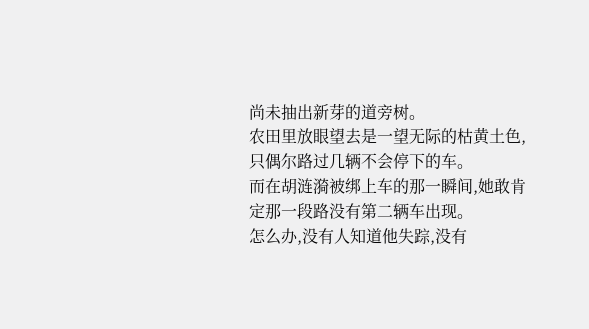尚未抽出新芽的道旁树。
农田里放眼望去是一望无际的枯黄土色,只偶尔路过几辆不会停下的车。
而在胡涟漪被绑上车的那一瞬间,她敢肯定那一段路没有第二辆车出现。
怎么办,没有人知道他失踪,没有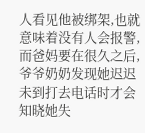人看见他被绑架,也就意味着没有人会报警,而爸妈要在很久之后,爷爷奶奶发现她迟迟未到打去电话时才会知晓她失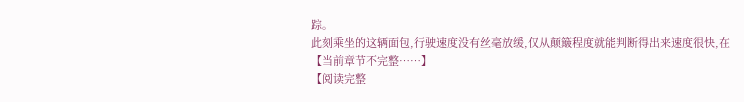踪。
此刻乘坐的这辆面包,行驶速度没有丝毫放缓,仅从颠簸程度就能判断得出来速度很快,在
【当前章节不完整……】
【阅读完整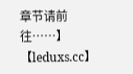章节请前往……】
【leduxs.cc】